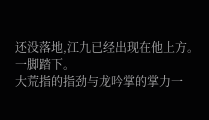还没落地,江九已经出现在他上方。
一脚踏下。
大荒指的指劲与龙吟掌的掌力一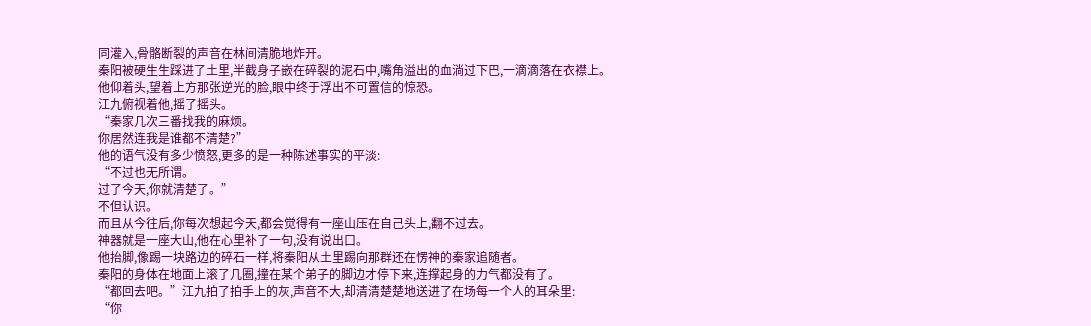同灌入,骨骼断裂的声音在林间清脆地炸开。
秦阳被硬生生踩进了土里,半截身子嵌在碎裂的泥石中,嘴角溢出的血淌过下巴,一滴滴落在衣襟上。
他仰着头,望着上方那张逆光的脸,眼中终于浮出不可置信的惊恐。
江九俯视着他,摇了摇头。
“秦家几次三番找我的麻烦。
你居然连我是谁都不清楚?”
他的语气没有多少愤怒,更多的是一种陈述事实的平淡:
“不过也无所谓。
过了今天,你就清楚了。”
不但认识。
而且从今往后,你每次想起今天,都会觉得有一座山压在自己头上,翻不过去。
神器就是一座大山,他在心里补了一句,没有说出口。
他抬脚,像踢一块路边的碎石一样,将秦阳从土里踢向那群还在愣神的秦家追随者。
秦阳的身体在地面上滚了几圈,撞在某个弟子的脚边才停下来,连撑起身的力气都没有了。
“都回去吧。”江九拍了拍手上的灰,声音不大,却清清楚楚地送进了在场每一个人的耳朵里:
“你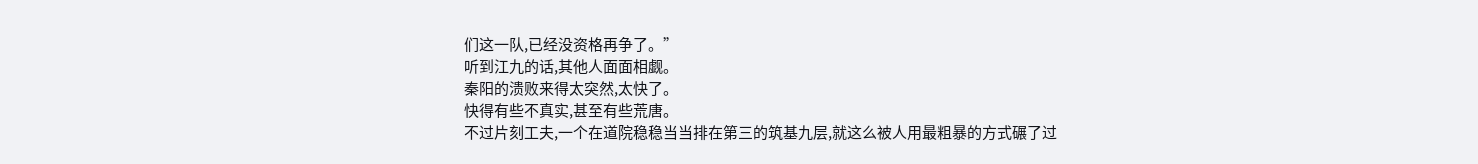们这一队,已经没资格再争了。”
听到江九的话,其他人面面相觑。
秦阳的溃败来得太突然,太快了。
快得有些不真实,甚至有些荒唐。
不过片刻工夫,一个在道院稳稳当当排在第三的筑基九层,就这么被人用最粗暴的方式碾了过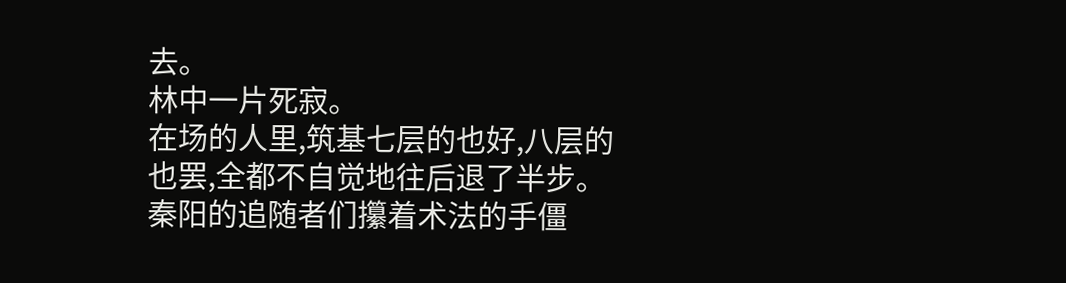去。
林中一片死寂。
在场的人里,筑基七层的也好,八层的也罢,全都不自觉地往后退了半步。
秦阳的追随者们攥着术法的手僵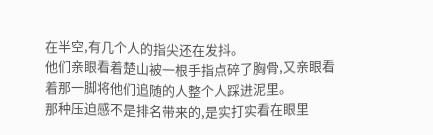在半空,有几个人的指尖还在发抖。
他们亲眼看着楚山被一根手指点碎了胸骨,又亲眼看着那一脚将他们追随的人整个人踩进泥里。
那种压迫感不是排名带来的,是实打实看在眼里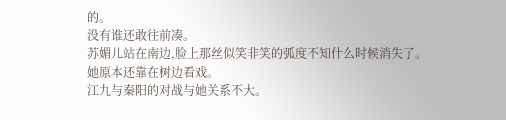的。
没有谁还敢往前凑。
苏媚儿站在南边,脸上那丝似笑非笑的弧度不知什么时候消失了。
她原本还靠在树边看戏。
江九与秦阳的对战与她关系不大。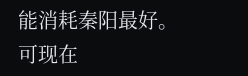能消耗秦阳最好。
可现在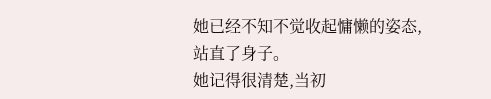她已经不知不觉收起慵懒的姿态,站直了身子。
她记得很清楚,当初